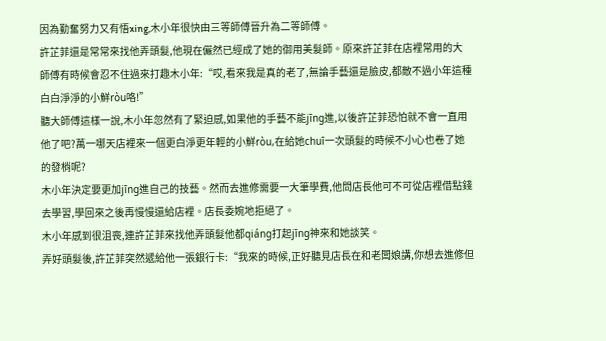因為勤奮努力又有悟xing,木小年很快由三等師傅晉升為二等師傅。
許芷菲還是常常來找他弄頭髮,他現在儼然已經成了她的御用美髮師。原來許芷菲在店裡常用的大師傅有時候會忍不住過來打趣木小年:“哎,看來我是真的老了,無論手藝還是臉皮,都敵不過小年這種白白淨淨的小鮮ròu咯!”
聽大師傅這樣一說,木小年忽然有了緊迫感,如果他的手藝不能jīng進,以後許芷菲恐怕就不會一直用他了吧?萬一哪天店裡來一個更白淨更年輕的小鮮ròu,在給她chuī一次頭髮的時候不小心也卷了她的發梢呢?
木小年決定要更加jīng進自己的技藝。然而去進修需要一大筆學費,他問店長他可不可從店裡借點錢去學習,學回來之後再慢慢還給店裡。店長委婉地拒絕了。
木小年感到很沮喪,連許芷菲來找他弄頭髮他都qiáng打起jīng神來和她談笑。
弄好頭髮後,許芷菲突然遞給他一張銀行卡:“我來的時候,正好聽見店長在和老闆娘講,你想去進修但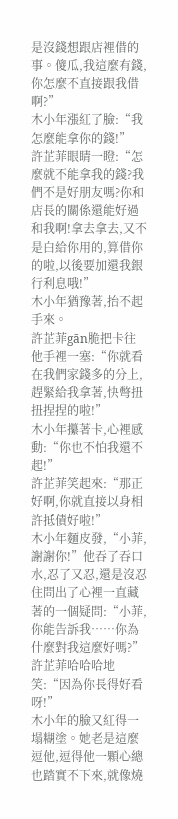是沒錢想跟店裡借的事。傻瓜,我這麼有錢,你怎麼不直接跟我借啊?”
木小年漲紅了臉:“我怎麼能拿你的錢!”
許芷菲眼睛一瞪:“怎麼就不能拿我的錢?我們不是好朋友嗎?你和店長的關係還能好過和我啊!拿去拿去,又不是白給你用的,算借你的啦,以後要加還我銀行利息哦!”
木小年猶豫著,抬不起手來。
許芷菲gān脆把卡往他手裡一塞:“你就看在我們家錢多的分上,趕緊給我拿著,快彆扭扭捏捏的啦!”
木小年攥著卡,心裡感動:“你也不怕我還不起!”
許芷菲笑起來:“那正好啊,你就直接以身相許抵債好啦!”
木小年麵皮發,“小菲,謝謝你!”他吞了吞口水,忍了又忍,還是沒忍住問出了心裡一直藏著的一個疑問:“小菲,你能告訴我……你為什麼對我這麼好嗎?”
許芷菲哈哈哈地笑:“因為你長得好看呀!”
木小年的臉又紅得一塌糊塗。她老是這麼逗他,逗得他一顆心總也踏實不下來,就像燒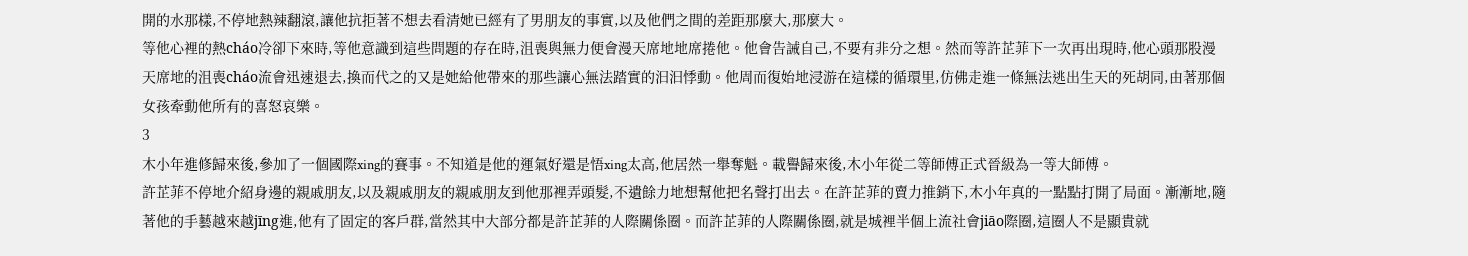開的水那樣,不停地熱辣翻滾,讓他抗拒著不想去看清她已經有了男朋友的事實,以及他們之間的差距那麼大,那麼大。
等他心裡的熱cháo冷卻下來時,等他意識到這些問題的存在時,沮喪與無力便會漫天席地地席捲他。他會告誡自己,不要有非分之想。然而等許芷菲下一次再出現時,他心頭那股漫天席地的沮喪cháo流會迅速退去,換而代之的又是她給他帶來的那些讓心無法踏實的汩汩悸動。他周而復始地浸游在這樣的循環里,仿佛走進一條無法逃出生天的死胡同,由著那個女孩牽動他所有的喜怒哀樂。
3
木小年進修歸來後,參加了一個國際xing的賽事。不知道是他的運氣好還是悟xing太高,他居然一舉奪魁。載譽歸來後,木小年從二等師傅正式晉級為一等大師傅。
許芷菲不停地介紹身邊的親戚朋友,以及親戚朋友的親戚朋友到他那裡弄頭髮,不遺餘力地想幫他把名聲打出去。在許芷菲的賣力推銷下,木小年真的一點點打開了局面。漸漸地,隨著他的手藝越來越jīng進,他有了固定的客戶群,當然其中大部分都是許芷菲的人際關係圈。而許芷菲的人際關係圈,就是城裡半個上流社會jiāo際圈,這圈人不是顯貴就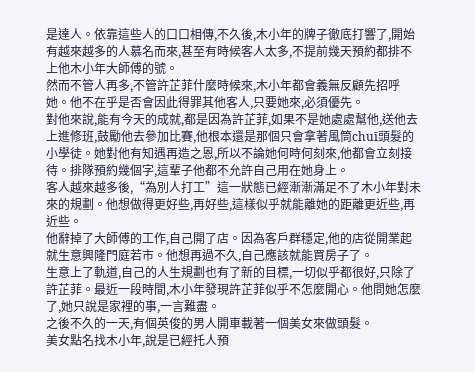是達人。依靠這些人的口口相傳,不久後,木小年的牌子徹底打響了,開始有越來越多的人慕名而來,甚至有時候客人太多,不提前幾天預約都排不上他木小年大師傅的號。
然而不管人再多,不管許芷菲什麼時候來,木小年都會義無反顧先招呼她。他不在乎是否會因此得罪其他客人,只要她來,必須優先。
對他來說,能有今天的成就,都是因為許芷菲,如果不是她處處幫他,送他去上進修班,鼓勵他去參加比賽,他根本還是那個只會拿著風筒chuī頭髮的小學徒。她對他有知遇再造之恩,所以不論她何時何刻來,他都會立刻接待。排隊預約幾個字,這輩子他都不允許自己用在她身上。
客人越來越多後,“為別人打工”這一狀態已經漸漸滿足不了木小年對未來的規劃。他想做得更好些,再好些,這樣似乎就能離她的距離更近些,再近些。
他辭掉了大師傅的工作,自己開了店。因為客戶群穩定,他的店從開業起就生意興隆門庭若市。他想再過不久,自己應該就能買房子了。
生意上了軌道,自己的人生規劃也有了新的目標,一切似乎都很好,只除了許芷菲。最近一段時間,木小年發現許芷菲似乎不怎麼開心。他問她怎麼了,她只說是家裡的事,一言難盡。
之後不久的一天,有個英俊的男人開車載著一個美女來做頭髮。
美女點名找木小年,說是已經托人預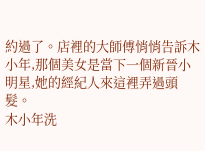約過了。店裡的大師傅悄悄告訴木小年,那個美女是當下一個新晉小明星,她的經紀人來這裡弄過頭髮。
木小年洗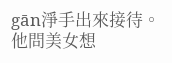gān淨手出來接待。他問美女想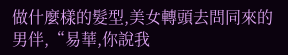做什麼樣的髮型,美女轉頭去問同來的男伴,“易華,你說我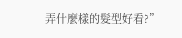弄什麼樣的髮型好看?”